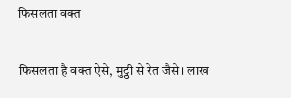फिसलता वक्त

फिसलता है वक्त ऐसे, मुट्ठी से रेत जैसे। लाख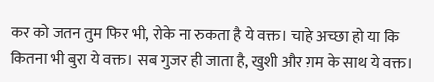कर को जतन तुम फिर भी, रोके ना रुकता है ये वक्त। चाहे अच्छा हो या कि कितना भी बुरा ये वक्त। सब गुजर ही जाता है, खुशी और ग़म के साथ ये वक्त।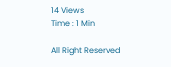14 Views
Time : 1 Min

All Right Reserved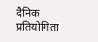दैनिक प्रतियोगिता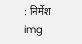: निर्मेश
img